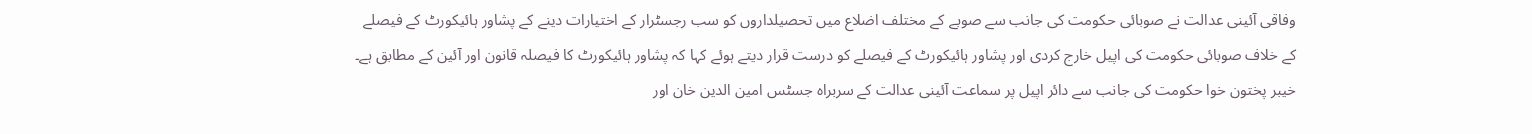وفاقی آئینی عدالت نے صوبائی حکومت کی جانب سے صوبے کے مختلف اضلاع میں تحصیلداروں کو سب رجسٹرار کے اختیارات دینے کے پشاور ہائیکورٹ کے فیصلے کے خلاف صوبائی حکومت کی اپیل خارج کردی اور پشاور ہائیکورٹ کے فیصلے کو درست قرار دیتے ہوئے کہا کہ پشاور ہائیکورٹ کا فیصلہ قانون اور آئین کے مطابق ہے۔ خیبر پختون خوا حکومت کی جانب سے دائر اپیل پر سماعت آئینی عدالت کے سربراہ جسٹس امین الدین خان اور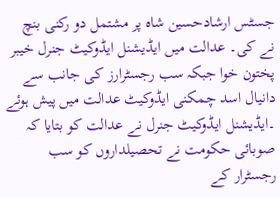جسٹس ارشادحسین شاہ پر مشتمل دو رکنی بنچ نے کی۔ عدالت میں ایڈیشنل ایڈوکیٹ جنرل خیبر پختون خوا جبکہ سب رجسٹرارز کی جانب سے دانیال اسد چمکنی ایڈوکیٹ عدالت میں پیش ہوئے ۔ایڈیشنل ایڈوکیٹ جنرل نے عدالت کو بتایا کہ صوبائی حکومت نے تحصیلداروں کو سب رجسٹرار کے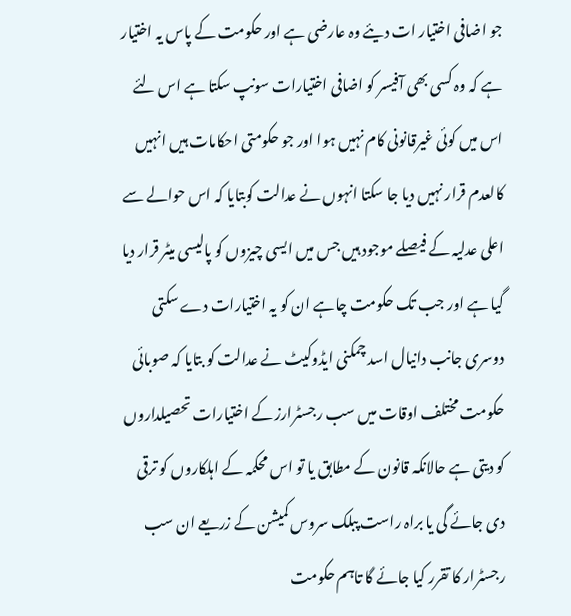جو اضافی اختیار ات دیئے وہ عارضی ہے اور حکومت کے پاس یہ اختیار ہے کہ وہ کسی بھی آفیسر کو اضافی اختیارات سونپ سکتا ہے اس لئے اس میں کوئی غیرقانونی کام نہیں ہوا اور جو حکومتی احکامات ہیں انہیں کالعدم قرار نہیں دیا جا سکتا انہوں نے عدالت کوبتایا کہ اس حوالے سے اعلی عدلیہ کے فیصلے موجود ہیں جس میں ایسی چیزوں کو پالیسی میٹر قرار دیا گیا ہے اور جب تک حکومت چاہے ان کو یہ اختیارات دے سکتی دوسری جانب دانیال اسد چمکنی ایڈوکیٹ نے عدالت کو بتایا کہ صوبائی حکومت مختلف اوقات میں سب رجسٹرارز کے اختیارات تحصیلداروں کو دیتی ہے حالانکہ قانون کے مطابق یا تو اس محکمہ کے اہلکاروں کو ترقی دی جائے گی یا براہ راست پبلک سروس کمیشن کے زریعے ان سب رجسٹرار کا تقرر کیا جائے گا تاہم حکومت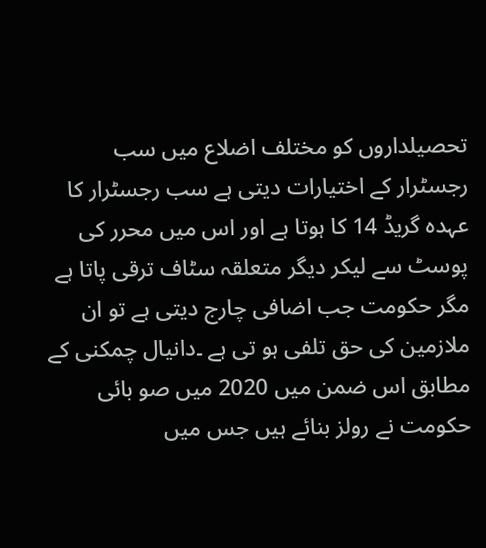تحصیلداروں کو مختلف اضلاع میں سب رجسٹرار کے اختیارات دیتی ہے سب رجسٹرار کا عہدہ گریڈ 14 کا ہوتا ہے اور اس میں محرر کی پوسٹ سے لیکر دیگر متعلقہ سٹاف ترقی پاتا ہے مگر حکومت جب اضافی چارج دیتی ہے تو ان ملازمین کی حق تلفی ہو تی ہے ۔دانیال چمکنی کے مطابق اس ضمن میں 2020 میں صو بائی حکومت نے رولز بنائے ہیں جس میں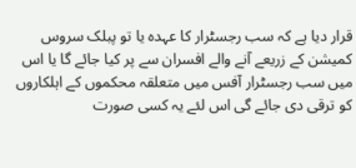قرار دیا ہے کہ سب رجسٹرار کا عہدہ یا تو پبلک سروس کمیشن کے زریعے آنے والے افسران سے پر کیا جائے گا یا اس میں سب رجسٹرار آفس میں متعلقہ محکموں کے اہلکاروں کو ترقی دی جائے گی اس لئے یہ کسی صورت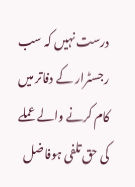درست نہیں کہ سب رجسٹرار کے دفاتر میں کام کرنے والے عملے کی حق تلفی ہوفاضل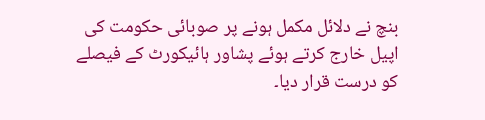بنچ نے دلائل مکمل ہونے پر صوبائی حکومت کی اپیل خارج کرتے ہوئے پشاور ہائیکورٹ کے فیصلے کو درست قرار دیا۔